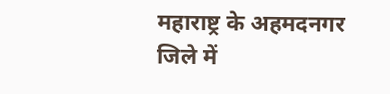महाराष्ट्र के अहमदनगर जिले में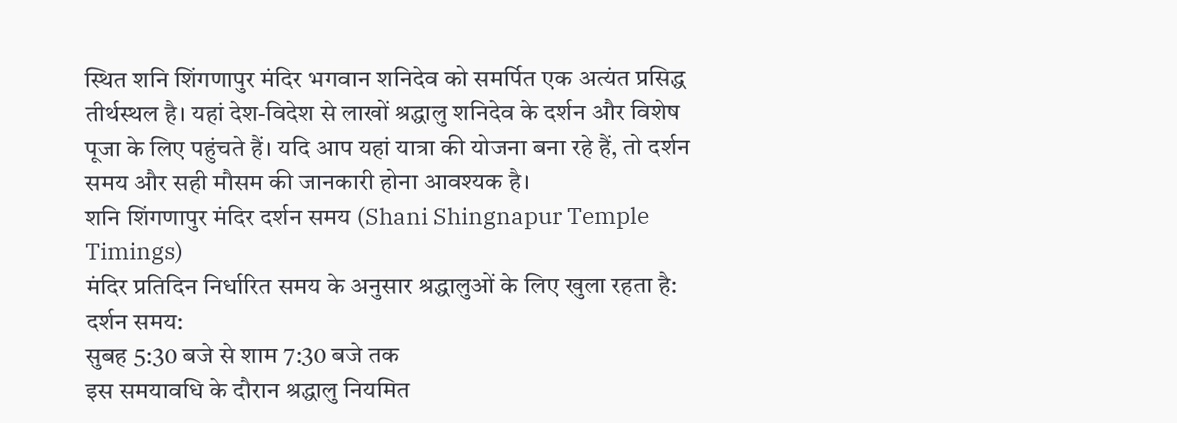स्थित शनि शिंगणापुर मंदिर भगवान शनिदेव को समर्पित एक अत्यंत प्रसिद्ध तीर्थस्थल है। यहां देश-विदेश से लाखों श्रद्धालु शनिदेव के दर्शन और विशेष पूजा के लिए पहुंचते हैं। यदि आप यहां यात्रा की योजना बना रहे हैं, तो दर्शन समय और सही मौसम की जानकारी होना आवश्यक है।
शनि शिंगणापुर मंदिर दर्शन समय (Shani Shingnapur Temple Timings)
मंदिर प्रतिदिन निर्धारित समय के अनुसार श्रद्धालुओं के लिए खुला रहता है:
दर्शन समय:
सुबह 5:30 बजे से शाम 7:30 बजे तक
इस समयावधि के दौरान श्रद्धालु नियमित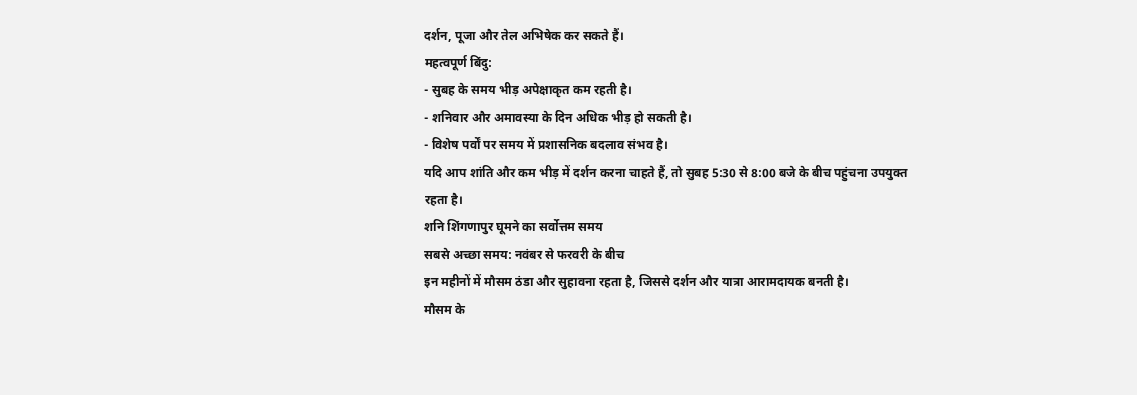दर्शन, पूजा और तेल अभिषेक कर सकते हैं।
महत्वपूर्ण बिंदु:
- सुबह के समय भीड़ अपेक्षाकृत कम रहती है।
- शनिवार और अमावस्या के दिन अधिक भीड़ हो सकती है।
- विशेष पर्वों पर समय में प्रशासनिक बदलाव संभव है।
यदि आप शांति और कम भीड़ में दर्शन करना चाहते हैं, तो सुबह 5:30 से 8:00 बजे के बीच पहुंचना उपयुक्त रहता है।
शनि शिंगणापुर घूमने का सर्वोत्तम समय
सबसे अच्छा समय: नवंबर से फरवरी के बीच
इन महीनों में मौसम ठंडा और सुहावना रहता है, जिससे दर्शन और यात्रा आरामदायक बनती है।
मौसम के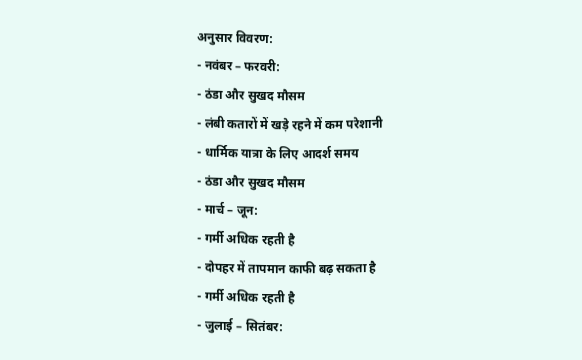अनुसार विवरण:
- नवंबर – फरवरी:
- ठंडा और सुखद मौसम
- लंबी कतारों में खड़े रहने में कम परेशानी
- धार्मिक यात्रा के लिए आदर्श समय
- ठंडा और सुखद मौसम
- मार्च – जून:
- गर्मी अधिक रहती है
- दोपहर में तापमान काफी बढ़ सकता है
- गर्मी अधिक रहती है
- जुलाई – सितंबर: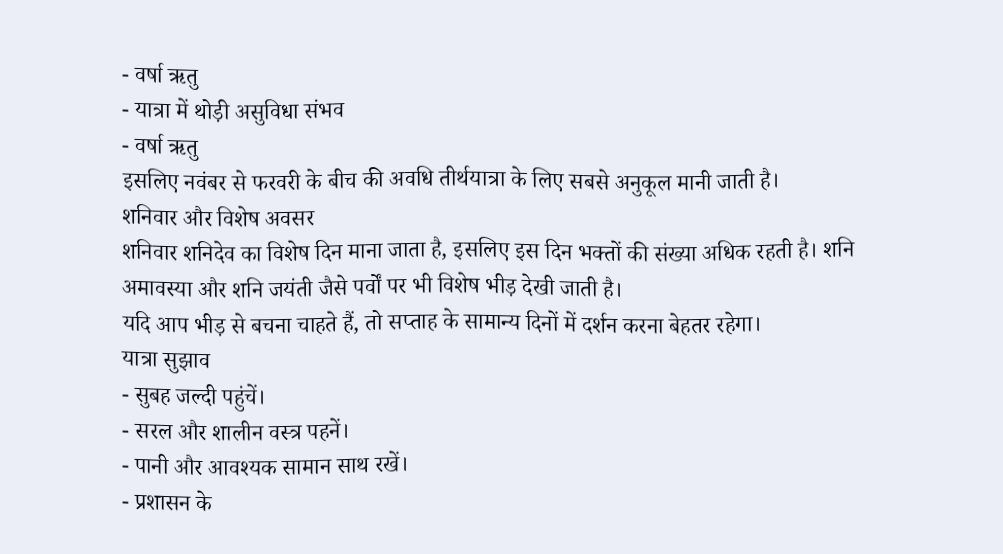- वर्षा ऋतु
- यात्रा में थोड़ी असुविधा संभव
- वर्षा ऋतु
इसलिए नवंबर से फरवरी के बीच की अवधि तीर्थयात्रा के लिए सबसे अनुकूल मानी जाती है।
शनिवार और विशेष अवसर
शनिवार शनिदेव का विशेष दिन माना जाता है, इसलिए इस दिन भक्तों की संख्या अधिक रहती है। शनि अमावस्या और शनि जयंती जैसे पर्वों पर भी विशेष भीड़ देखी जाती है।
यदि आप भीड़ से बचना चाहते हैं, तो सप्ताह के सामान्य दिनों में दर्शन करना बेहतर रहेगा।
यात्रा सुझाव
- सुबह जल्दी पहुंचें।
- सरल और शालीन वस्त्र पहनें।
- पानी और आवश्यक सामान साथ रखें।
- प्रशासन के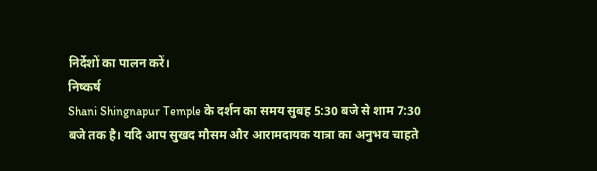निर्देशों का पालन करें।
निष्कर्ष
Shani Shingnapur Temple के दर्शन का समय सुबह 5:30 बजे से शाम 7:30 बजे तक है। यदि आप सुखद मौसम और आरामदायक यात्रा का अनुभव चाहते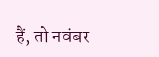हैं, तो नवंबर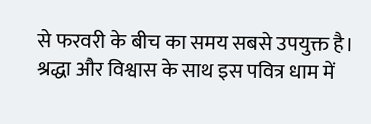से फरवरी के बीच का समय सबसे उपयुक्त है।
श्रद्धा और विश्वास के साथ इस पवित्र धाम में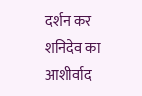दर्शन कर शनिदेव का आशीर्वाद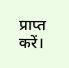प्राप्त करें।